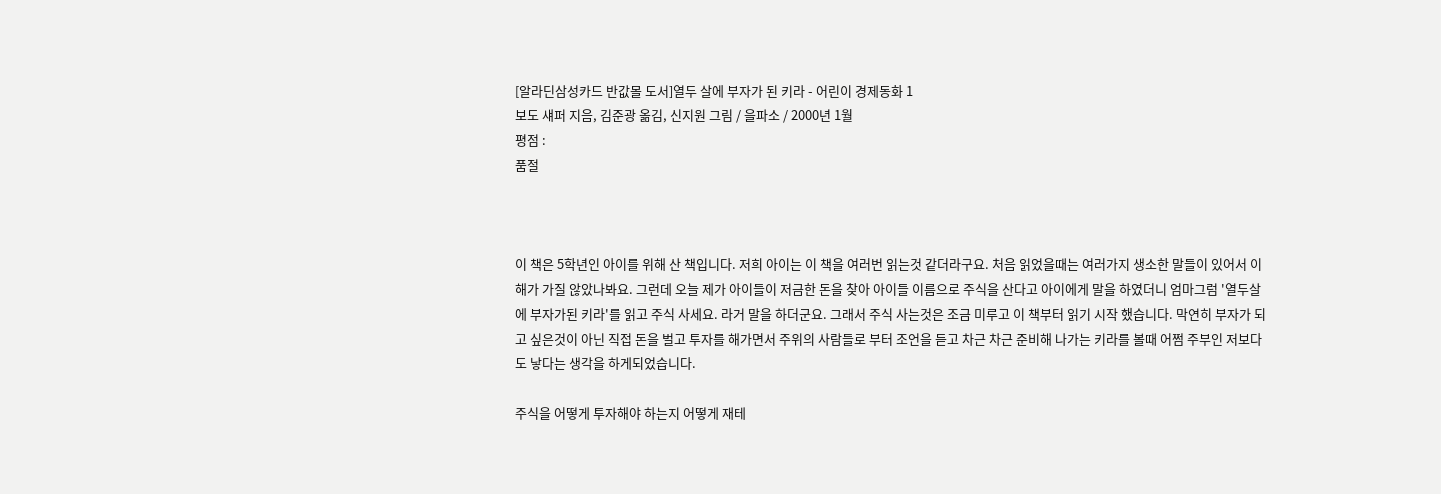[알라딘삼성카드 반값몰 도서]열두 살에 부자가 된 키라 - 어린이 경제동화 1
보도 섀퍼 지음, 김준광 옮김, 신지원 그림 / 을파소 / 2000년 1월
평점 :
품절



이 책은 5학년인 아이를 위해 산 책입니다. 저희 아이는 이 책을 여러번 읽는것 같더라구요. 처음 읽었을때는 여러가지 생소한 말들이 있어서 이해가 가질 않았나봐요. 그런데 오늘 제가 아이들이 저금한 돈을 찾아 아이들 이름으로 주식을 산다고 아이에게 말을 하였더니 엄마그럼 '열두살에 부자가된 키라'를 읽고 주식 사세요. 라거 말을 하더군요. 그래서 주식 사는것은 조금 미루고 이 책부터 읽기 시작 했습니다. 막연히 부자가 되고 싶은것이 아닌 직접 돈을 벌고 투자를 해가면서 주위의 사람들로 부터 조언을 듣고 차근 차근 준비해 나가는 키라를 볼때 어쩜 주부인 저보다도 낳다는 생각을 하게되었습니다.

주식을 어떻게 투자해야 하는지 어떻게 재테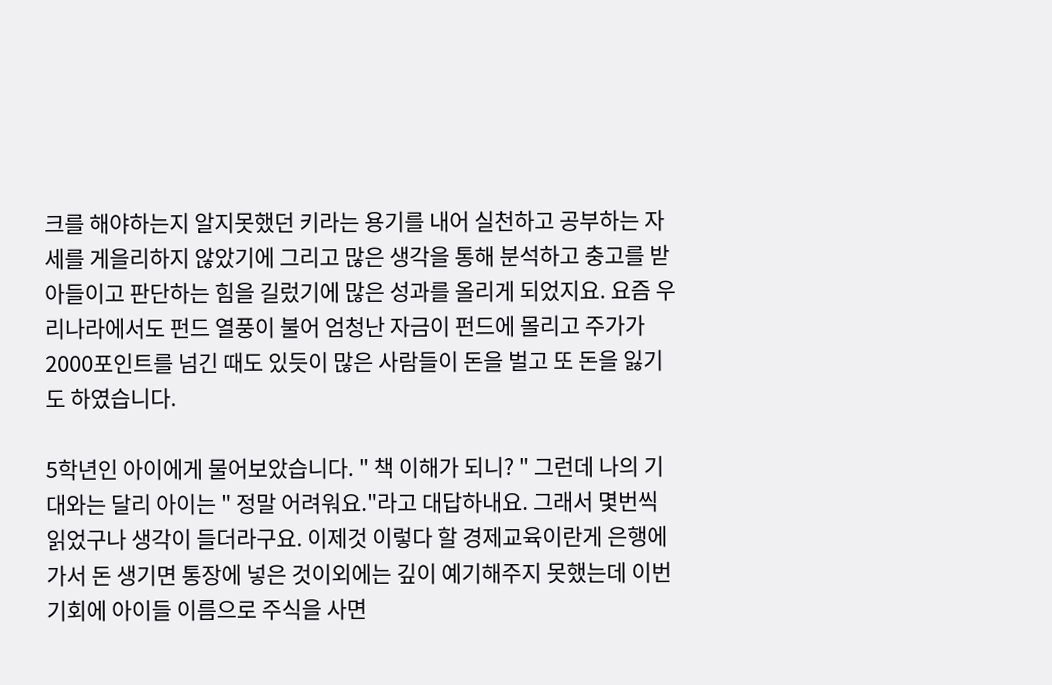크를 해야하는지 알지못했던 키라는 용기를 내어 실천하고 공부하는 자세를 게을리하지 않았기에 그리고 많은 생각을 통해 분석하고 충고를 받아들이고 판단하는 힘을 길렀기에 많은 성과를 올리게 되었지요. 요즘 우리나라에서도 펀드 열풍이 불어 엄청난 자금이 펀드에 몰리고 주가가 2000포인트를 넘긴 때도 있듯이 많은 사람들이 돈을 벌고 또 돈을 잃기도 하였습니다.

5학년인 아이에게 물어보았습니다. " 책 이해가 되니? " 그런데 나의 기대와는 달리 아이는 " 정말 어려워요."라고 대답하내요. 그래서 몇번씩 읽었구나 생각이 들더라구요. 이제것 이렇다 할 경제교육이란게 은행에 가서 돈 생기면 통장에 넣은 것이외에는 깊이 예기해주지 못했는데 이번 기회에 아이들 이름으로 주식을 사면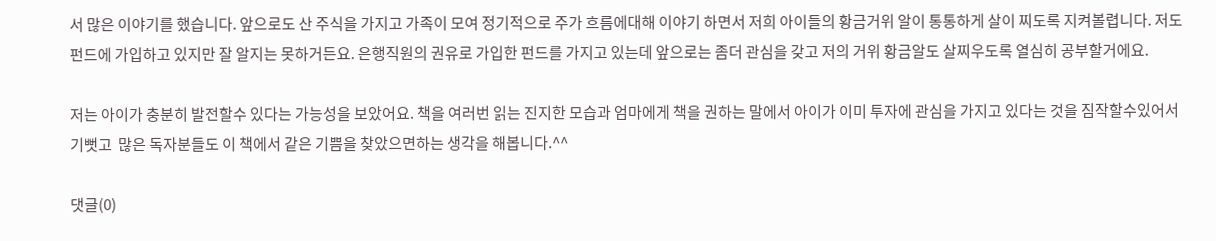서 많은 이야기를 했습니다. 앞으로도 산 주식을 가지고 가족이 모여 정기적으로 주가 흐름에대해 이야기 하면서 저희 아이들의 황금거위 알이 통통하게 살이 찌도록 지켜볼렵니다. 저도 펀드에 가입하고 있지만 잘 알지는 못하거든요. 은행직원의 권유로 가입한 펀드를 가지고 있는데 앞으로는 좀더 관심을 갖고 저의 거위 황금알도 살찌우도록 열심히 공부할거에요.

저는 아이가 충분히 발전할수 있다는 가능성을 보았어요. 책을 여러번 읽는 진지한 모습과 엄마에게 책을 권하는 말에서 아이가 이미 투자에 관심을 가지고 있다는 것을 짐작할수있어서 기뻣고  많은 독자분들도 이 책에서 같은 기쁨을 찾았으면하는 생각을 해봅니다.^^

댓글(0)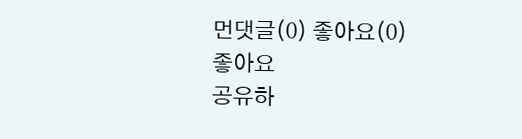먼댓글(0) 좋아요(0)
좋아요
공유하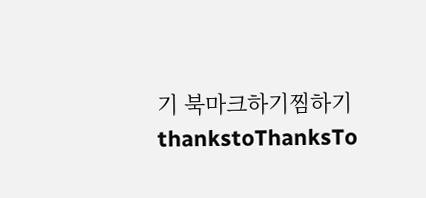기 북마크하기찜하기 thankstoThanksTo